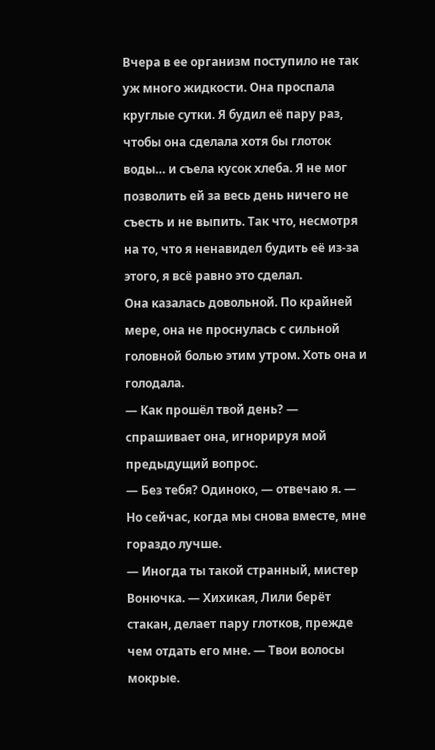Вчера в ее организм поступило не так уж много жидкости. Она проспала круглые сутки. Я будил её пару раз, чтобы она сделала хотя бы глоток воды… и съела кусок хлеба. Я не мог позволить ей за весь день ничего не съесть и не выпить. Так что, несмотря на то, что я ненавидел будить её из-за этого, я всё равно это сделал.
Она казалась довольной. По крайней мере, она не проснулась с сильной головной болью этим утром. Хоть она и голодала.
— Как прошёл твой день? — спрашивает она, игнорируя мой предыдущий вопрос.
— Без тебя? Одиноко, — отвечаю я. — Но сейчас, когда мы снова вместе, мне гораздо лучше.
— Иногда ты такой странный, мистер Вонючка. — Хихикая, Лили берёт стакан, делает пару глотков, прежде чем отдать его мне. — Твои волосы мокрые.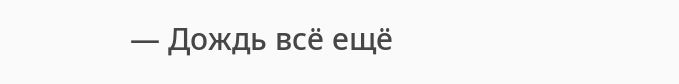— Дождь всё ещё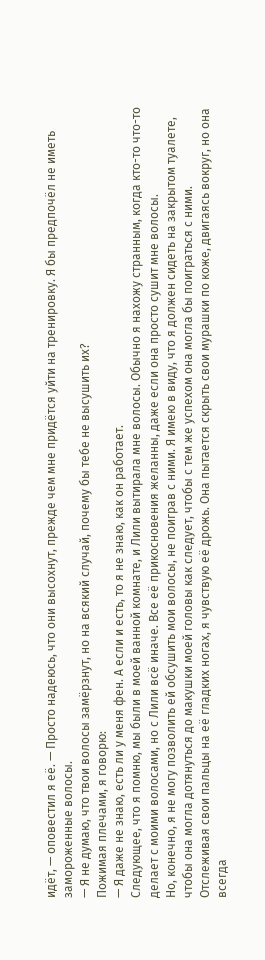идёт, — оповестил я её. — Просто надеюсь, что они высохнут, прежде чем мне придётся уйти на тренировку. Я бы предпочёл не иметь замороженные волосы.
— Я не думаю, что твои волосы замёрзнут, но на всякий случай, почему бы тебе не высушить их?
Пожимая плечами, я говорю:
— Я даже не знаю, есть ли у меня фен. А если и есть, то я не знаю, как он работает.
Следующее, что я помню, мы были в моей ванной комнате, и Лили вытирала мне волосы. Обычно я нахожу странным, когда кто-то что-то делает с моими волосами, но с Лили всё иначе. Все её прикосновения желанны, даже если она просто сушит мне волосы.
Но, конечно, я не могу позволить ей обсушить мои волосы, не поиграв с ними. Я имею в виду, что я должен сидеть на закрытом туалете, чтобы она могла дотянуться до макушки моей головы как следует, чтобы с тем же успехом она могла бы поиграться с ними.
Отслеживая свои пальцы на её гладких ногах, я чувствую её дрожь. Она пытается скрыть свои мурашки по коже, двигаясь вокруг, но она всегда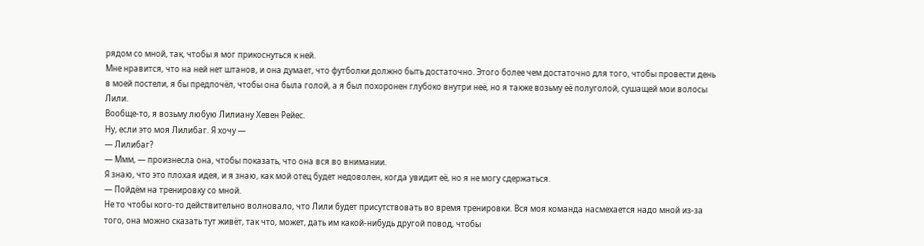рядом со мной, так, чтобы я мог прикоснуться к ней.
Мне нравится, что на ней нет штанов, и она думает, что футболки должно быть достаточно. Этого более чем достаточно для того, чтобы провести день в моей постели, я бы предпочёл, чтобы она была голой, а я был похоронен глубоко внутри неё, но я также возьму её полуголой, сушащей мои волосы Лили.
Вообще-то, я возьму любую Лилиану Хевен Рейес.
Ну, если это моя Лилибаг. Я хочу —
— Лилибаг?
— Ммм, — произнесла она, чтобы показать, что она вся во внимании.
Я знаю, что это плохая идея, и я знаю, как мой отец будет недоволен, когда увидит её, но я не могу сдержаться.
— Пойдём на тренировку со мной.
Не то чтобы кого-то действительно волновало, что Лили будет присутствовать во время тренировки. Вся моя команда насмехается надо мной из-за того, она можно сказать тут живёт, так что, может, дать им какой-нибудь другой повод, чтобы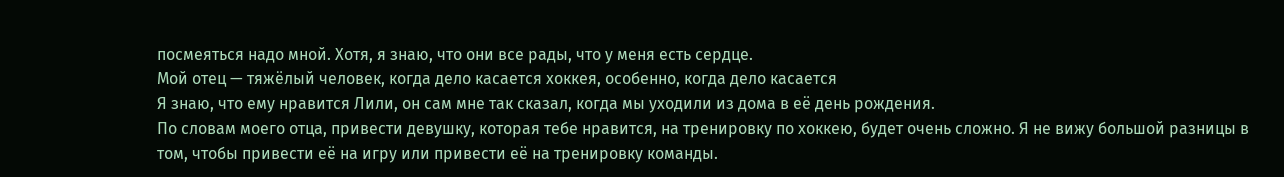посмеяться надо мной. Хотя, я знаю, что они все рады, что у меня есть сердце.
Мой отец — тяжёлый человек, когда дело касается хоккея, особенно, когда дело касается
Я знаю, что ему нравится Лили, он сам мне так сказал, когда мы уходили из дома в её день рождения.
По словам моего отца, привести девушку, которая тебе нравится, на тренировку по хоккею, будет очень сложно. Я не вижу большой разницы в том, чтобы привести её на игру или привести её на тренировку команды.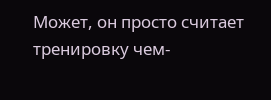Может, он просто считает тренировку чем-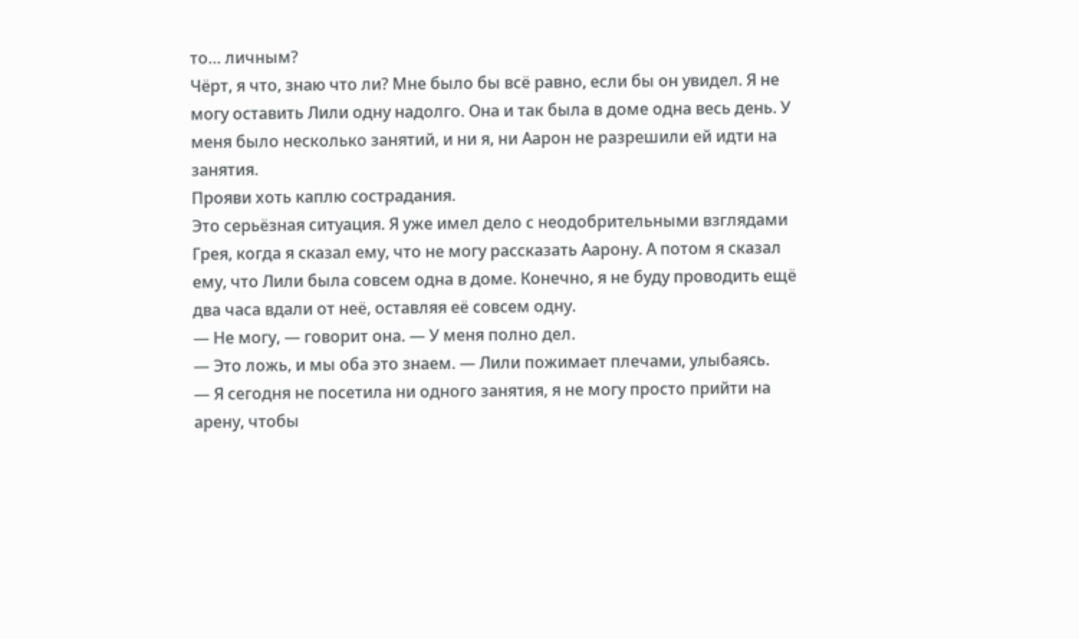то… личным?
Чёрт, я что, знаю что ли? Мне было бы всё равно, если бы он увидел. Я не могу оставить Лили одну надолго. Она и так была в доме одна весь день. У меня было несколько занятий, и ни я, ни Аарон не разрешили ей идти на занятия.
Прояви хоть каплю сострадания.
Это серьёзная ситуация. Я уже имел дело с неодобрительными взглядами Грея, когда я сказал ему, что не могу рассказать Аарону. А потом я сказал ему, что Лили была совсем одна в доме. Конечно, я не буду проводить ещё два часа вдали от неё, оставляя её совсем одну.
— Не могу, — говорит она. — У меня полно дел.
— Это ложь, и мы оба это знаем. — Лили пожимает плечами, улыбаясь.
— Я сегодня не посетила ни одного занятия, я не могу просто прийти на арену, чтобы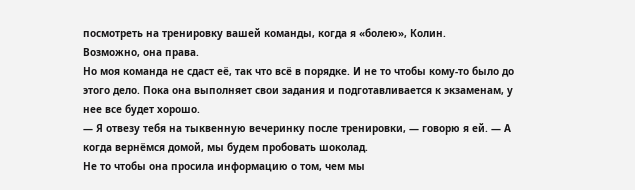посмотреть на тренировку вашей команды, когда я «болею», Колин.
Возможно, она права.
Но моя команда не сдаст её, так что всё в порядке. И не то чтобы кому-то было до этого дело. Пока она выполняет свои задания и подготавливается к экзаменам, у нее все будет хорошо.
— Я отвезу тебя на тыквенную вечеринку после тренировки, — говорю я ей. — А когда вернёмся домой, мы будем пробовать шоколад.
Не то чтобы она просила информацию о том, чем мы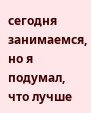сегодня занимаемся, но я подумал, что лучше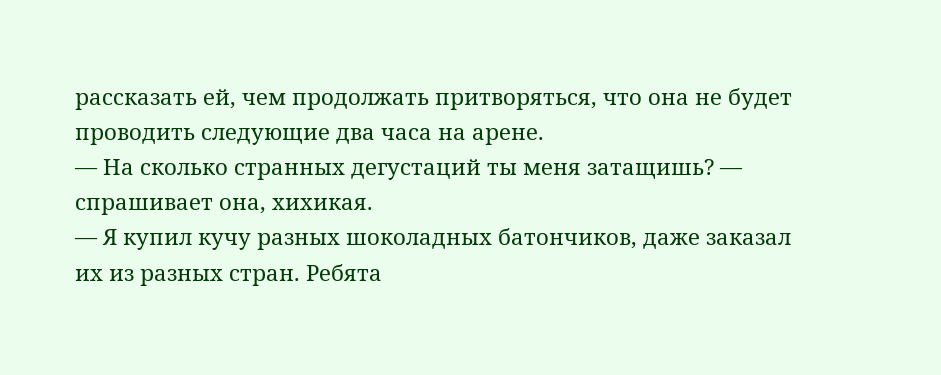рассказать ей, чем продолжать притворяться, что она не будет проводить следующие два часа на арене.
— На сколько странных дегустаций ты меня затащишь? — спрашивает она, хихикая.
— Я купил кучу разных шоколадных батончиков, даже заказал их из разных стран. Ребята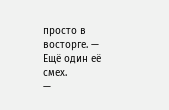просто в восторге. — Ещё один её смех.
—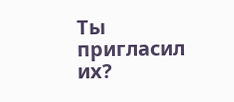Ты пригласил их?